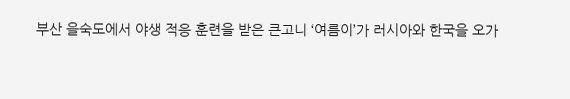부산 을숙도에서 야생 적응 훈련을 받은 큰고니 ‘여름이’가 러시아와 한국을 오가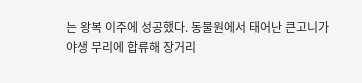는 왕복 이주에 성공했다. 동물원에서 태어난 큰고니가 야생 무리에 합류해 장거리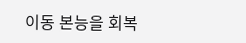이동 본능을 회복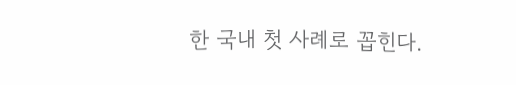한 국내 첫 사례로 꼽힌다.